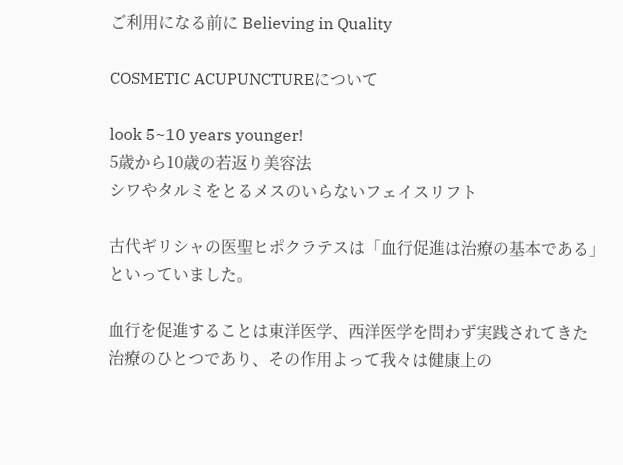ご利用になる前に Believing in Quality

COSMETIC ACUPUNCTUREについて

look 5~10 years younger!
5歳から10歳の若返り美容法
シワやタルミをとるメスのいらないフェイスリフト

古代ギリシャの医聖ヒポクラテスは「血行促進は治療の基本である」
といっていました。

血行を促進することは東洋医学、西洋医学を問わず実践されてきた
治療のひとつであり、その作用よって我々は健康上の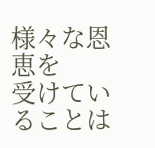様々な恩恵を
受けていることは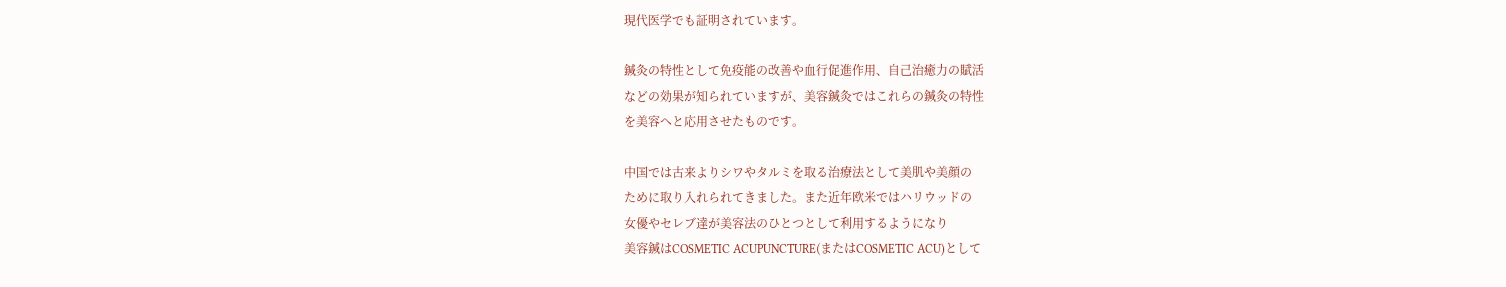現代医学でも証明されています。

鍼灸の特性として免疫能の改善や血行促進作用、自己治癒力の賦活
などの効果が知られていますが、美容鍼灸ではこれらの鍼灸の特性
を美容へと応用させたものです。

中国では古来よりシワやタルミを取る治療法として美肌や美顔の
ために取り入れられてきました。また近年欧米ではハリウッドの
女優やセレブ達が美容法のひとつとして利用するようになり
美容鍼はCOSMETIC ACUPUNCTURE(またはCOSMETIC ACU)として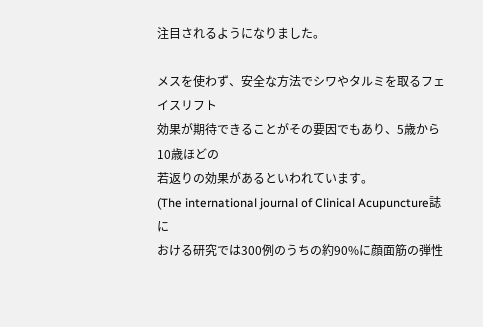注目されるようになりました。

メスを使わず、安全な方法でシワやタルミを取るフェイスリフト
効果が期待できることがその要因でもあり、5歳から10歳ほどの
若返りの効果があるといわれています。
(The international journal of Clinical Acupuncture誌に
おける研究では300例のうちの約90%に顔面筋の弾性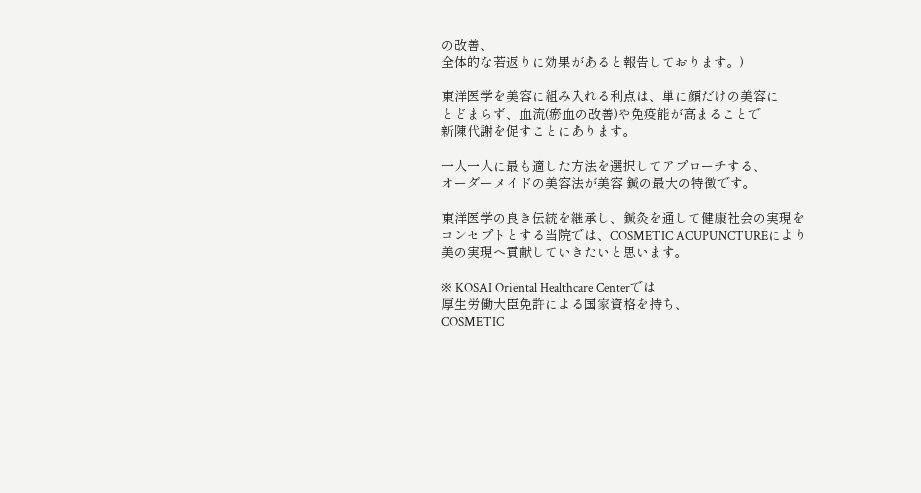の改善、
全体的な若返りに効果があると報告しております。)

東洋医学を美容に組み入れる利点は、単に顔だけの美容に
とどまらず、血流(瘀血の改善)や免疫能が高まることで
新陳代謝を促すことにあります。

一人一人に最も適した方法を選択してアプローチする、
オーダーメイドの美容法が美容 鍼の最大の特徴です。

東洋医学の良き伝統を継承し、鍼灸を通して健康社会の実現を
コンセプトとする当院では、COSMETIC ACUPUNCTUREにより
美の実現へ貢献していきたいと思います。

※ KOSAI Oriental Healthcare Centerでは
厚生労働大臣免許による国家資格を持ち、
COSMETIC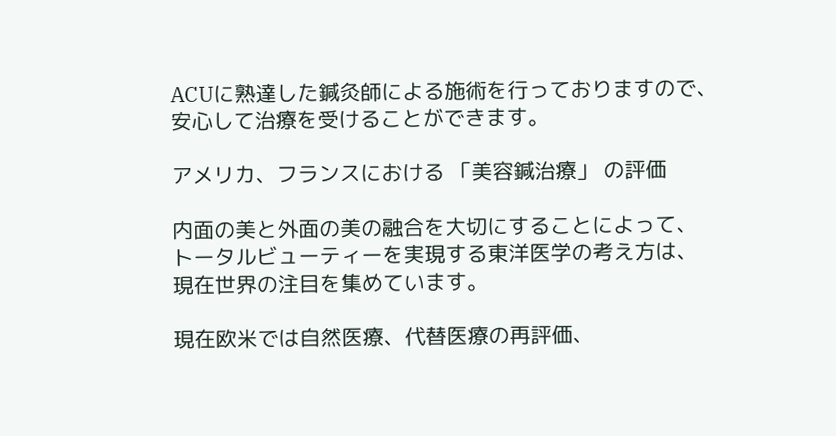ACUに熟達した鍼灸師による施術を行っておりますので、
安心して治療を受けることができます。

アメリカ、フランスにおける 「美容鍼治療」 の評価

内面の美と外面の美の融合を大切にすることによって、
トータルビューティーを実現する東洋医学の考え方は、
現在世界の注目を集めています。

現在欧米では自然医療、代替医療の再評価、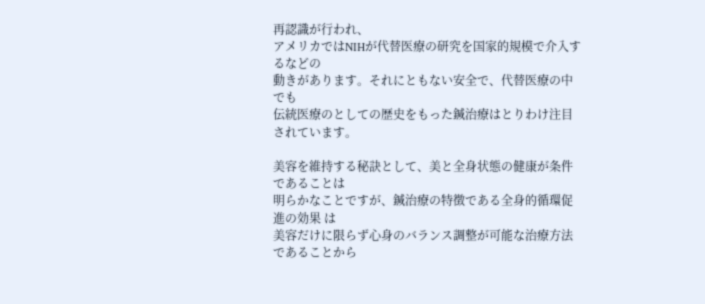再認識が行われ、
アメリカではNIHが代替医療の研究を国家的規模で介入するなどの
動きがあります。それにともない安全で、代替医療の中でも
伝統医療のとしての歴史をもった鍼治療はとりわけ注目されています。

美容を維持する秘訣として、美と全身状態の健康が条件であることは
明らかなことですが、鍼治療の特徴である全身的循環促進の効果 は
美容だけに限らず心身のバランス調整が可能な治療方法であることから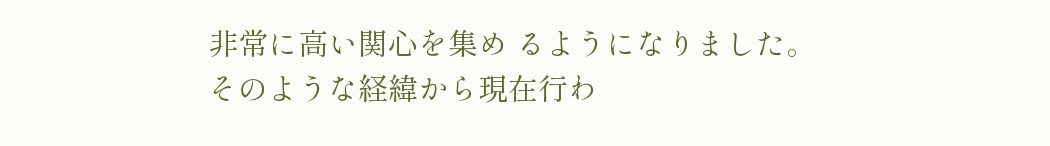非常に高い関心を集め るようになりました。
そのような経緯から現在行わ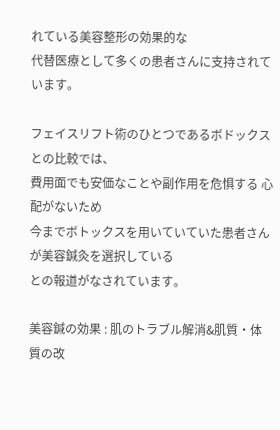れている美容整形の効果的な
代替医療として多くの患者さんに支持されています。

フェイスリフト術のひとつであるボドックス との比較では、
費用面でも安価なことや副作用を危惧する 心配がないため
今までボトックスを用いていていた患者さんが美容鍼灸を選択している
との報道がなされています。

美容鍼の効果 : 肌のトラブル解消&肌質・体質の改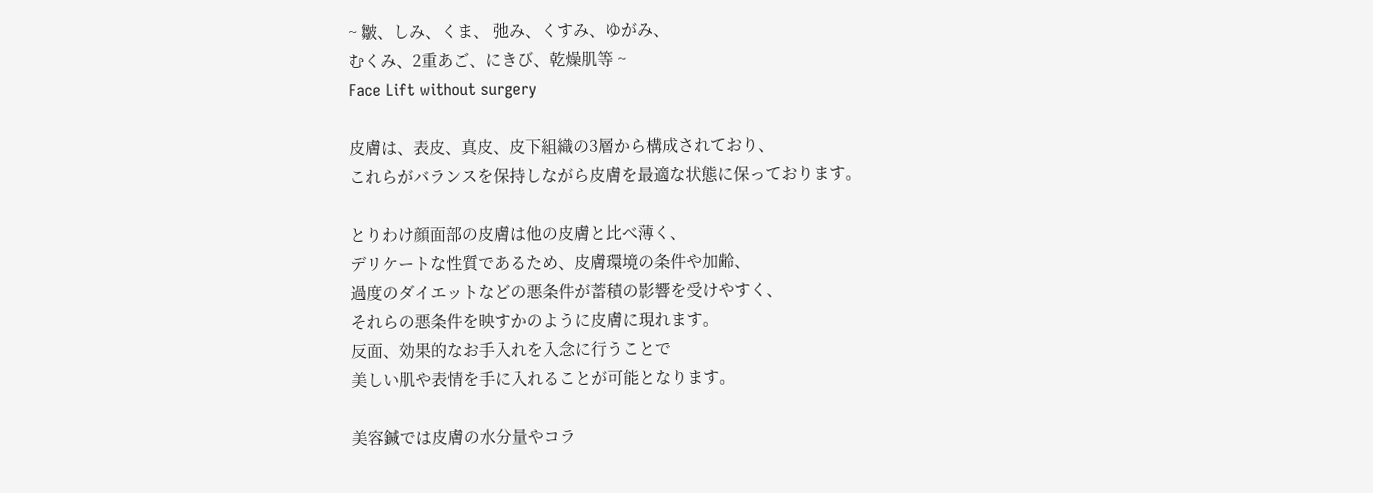~ 皺、しみ、くま、 弛み、くすみ、ゆがみ、
むくみ、2重あご、にきび、乾燥肌等 ~
Face Lift without surgery

皮膚は、表皮、真皮、皮下組織の3層から構成されており、
これらがバランスを保持しながら皮膚を最適な状態に保っております。

とりわけ顔面部の皮膚は他の皮膚と比べ薄く、
デリケートな性質であるため、皮膚環境の条件や加齢、
過度のダイエットなどの悪条件が蓄積の影響を受けやすく、
それらの悪条件を映すかのように皮膚に現れます。
反面、効果的なお手入れを入念に行うことで
美しい肌や表情を手に入れることが可能となります。

美容鍼では皮膚の水分量やコラ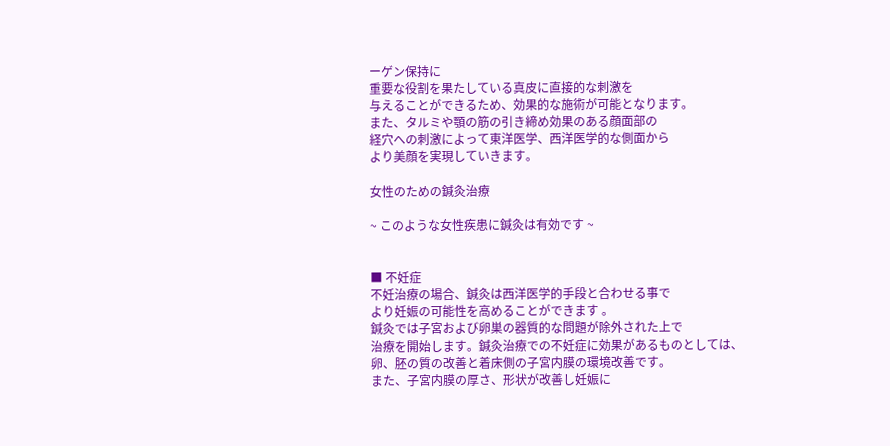ーゲン保持に
重要な役割を果たしている真皮に直接的な刺激を
与えることができるため、効果的な施術が可能となります。
また、タルミや顎の筋の引き締め効果のある顔面部の
経穴への刺激によって東洋医学、西洋医学的な側面から
より美顔を実現していきます。

女性のための鍼灸治療

~ このような女性疾患に鍼灸は有効です ~


■ 不妊症
不妊治療の場合、鍼灸は西洋医学的手段と合わせる事で
より妊娠の可能性を高めることができます 。
鍼灸では子宮および卵巣の器質的な問題が除外された上で
治療を開始します。鍼灸治療での不妊症に効果があるものとしては、
卵、胚の質の改善と着床側の子宮内膜の環境改善です。
また、子宮内膜の厚さ、形状が改善し妊娠に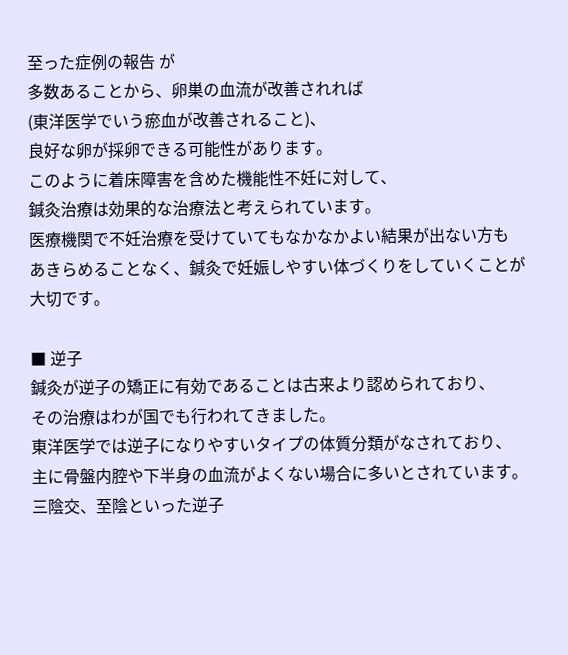至った症例の報告 が
多数あることから、卵巣の血流が改善されれば
(東洋医学でいう瘀血が改善されること)、
良好な卵が採卵できる可能性があります。
このように着床障害を含めた機能性不妊に対して、
鍼灸治療は効果的な治療法と考えられています。
医療機関で不妊治療を受けていてもなかなかよい結果が出ない方も
あきらめることなく、鍼灸で妊娠しやすい体づくりをしていくことが
大切です。

■ 逆子
鍼灸が逆子の矯正に有効であることは古来より認められており、
その治療はわが国でも行われてきました。
東洋医学では逆子になりやすいタイプの体質分類がなされており、
主に骨盤内腔や下半身の血流がよくない場合に多いとされています。
三陰交、至陰といった逆子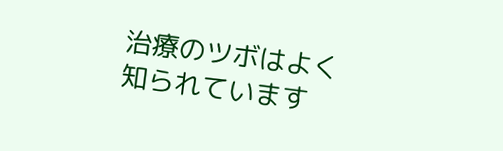治療のツボはよく知られています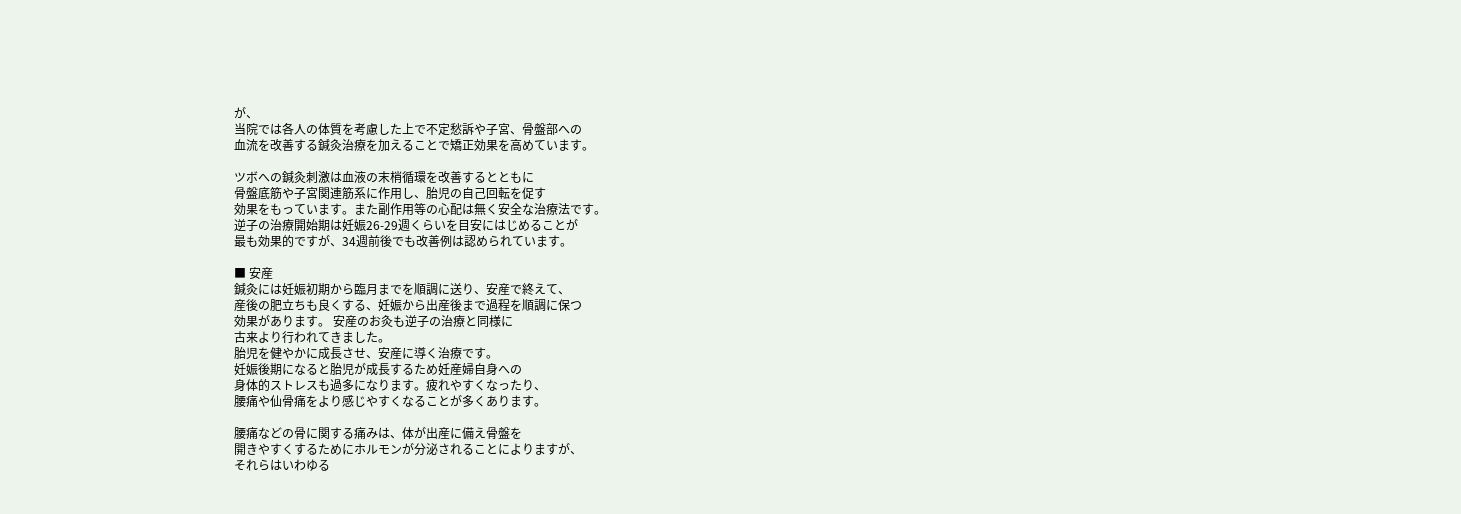が、
当院では各人の体質を考慮した上で不定愁訴や子宮、骨盤部への
血流を改善する鍼灸治療を加えることで矯正効果を高めています。

ツボへの鍼灸刺激は血液の末梢循環を改善するとともに
骨盤底筋や子宮関連筋系に作用し、胎児の自己回転を促す
効果をもっています。また副作用等の心配は無く安全な治療法です。
逆子の治療開始期は妊娠26-29週くらいを目安にはじめることが
最も効果的ですが、34週前後でも改善例は認められています。

■ 安産
鍼灸には妊娠初期から臨月までを順調に送り、安産で終えて、
産後の肥立ちも良くする、妊娠から出産後まで過程を順調に保つ
効果があります。 安産のお灸も逆子の治療と同様に
古来より行われてきました。
胎児を健やかに成長させ、安産に導く治療です。
妊娠後期になると胎児が成長するため妊産婦自身への
身体的ストレスも過多になります。疲れやすくなったり、
腰痛や仙骨痛をより感じやすくなることが多くあります。

腰痛などの骨に関する痛みは、体が出産に備え骨盤を
開きやすくするためにホルモンが分泌されることによりますが、
それらはいわゆる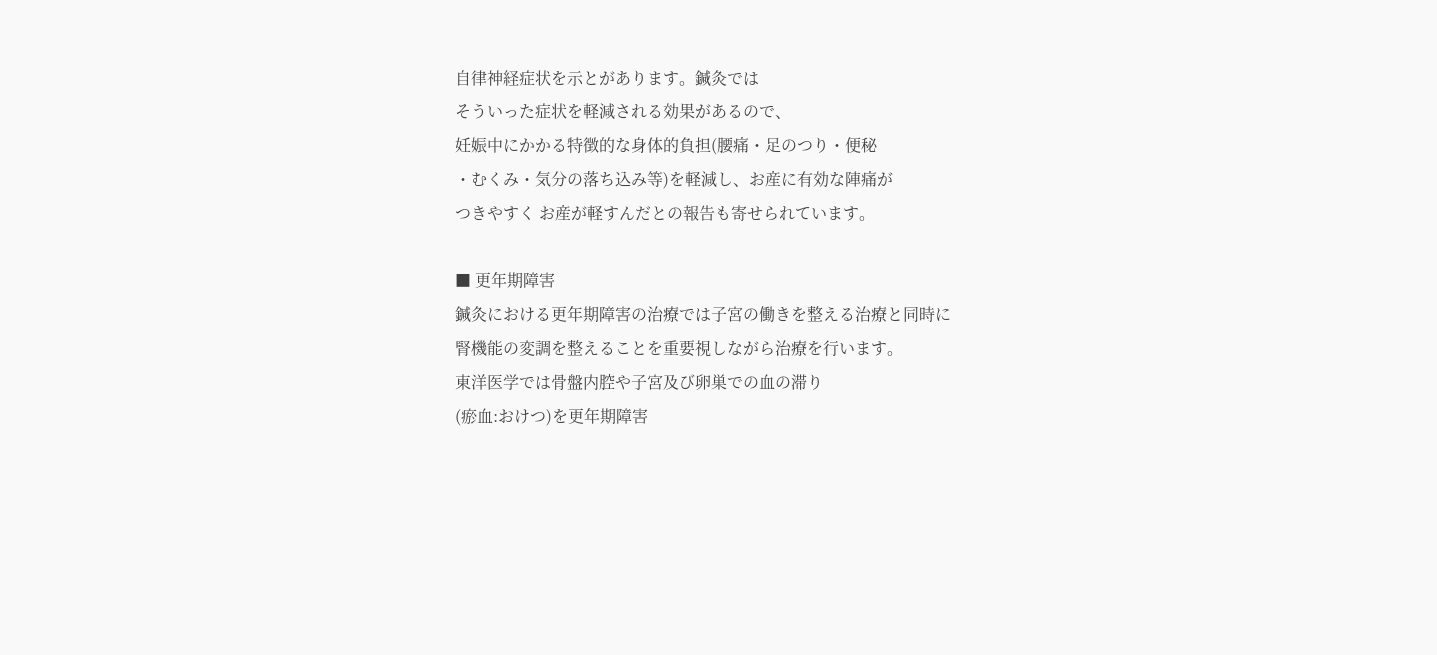自律神経症状を示とがあります。鍼灸では
そういった症状を軽減される効果があるので、
妊娠中にかかる特徴的な身体的負担(腰痛・足のつり・便秘
・むくみ・気分の落ち込み等)を軽減し、お産に有効な陣痛が
つきやすく お産が軽すんだとの報告も寄せられています。

■ 更年期障害
鍼灸における更年期障害の治療では子宮の働きを整える治療と同時に
腎機能の変調を整えることを重要視しながら治療を行います。
東洋医学では骨盤内腔や子宮及び卵巣での血の滞り
(瘀血:おけつ)を更年期障害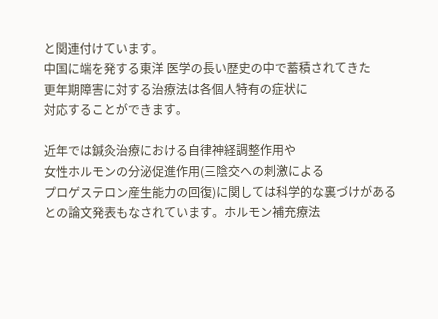と関連付けています。
中国に端を発する東洋 医学の長い歴史の中で蓄積されてきた
更年期障害に対する治療法は各個人特有の症状に
対応することができます。

近年では鍼灸治療における自律神経調整作用や
女性ホルモンの分泌促進作用(三陰交への刺激による
プロゲステロン産生能力の回復)に関しては科学的な裏づけがある
との論文発表もなされています。ホルモン補充療法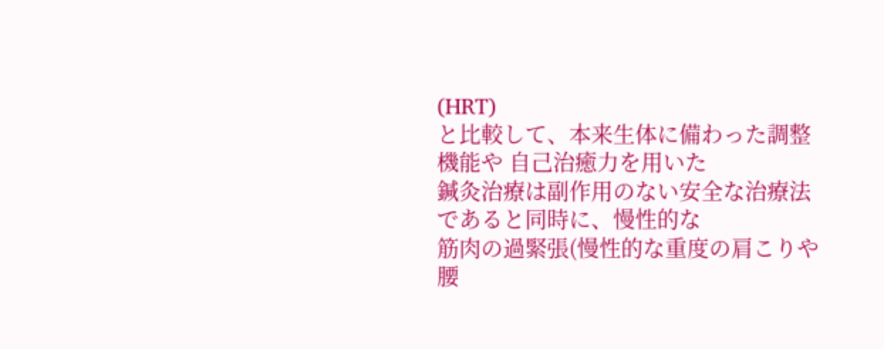(HRT)
と比較して、本来生体に備わった調整機能や 自己治癒力を用いた
鍼灸治療は副作用のない安全な治療法であると同時に、慢性的な
筋肉の過緊張(慢性的な重度の肩こりや腰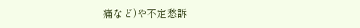痛など)や不定愁訴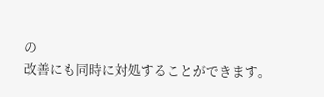の
改善にも同時に対処することができます。